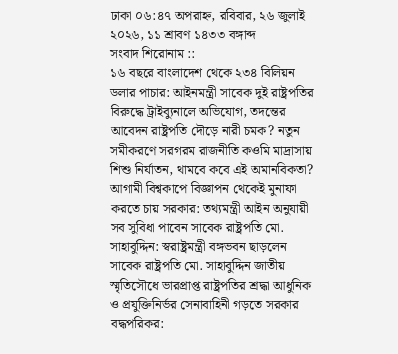ঢাকা ০৬:৪৭ অপরাহ্ন, রবিবার, ২৬ জুলাই ২০২৬, ১১ শ্রাবণ ১৪৩৩ বঙ্গাব্দ
সংবাদ শিরোনাম ::
১৬ বছরে বাংলাদেশ থেকে ২৩৪ বিলিয়ন ডলার পাচার: আইনমন্ত্রী সাবেক দুই রাষ্ট্রপতির বিরুদ্ধে ট্রাইব্যুনালে অভিযোগ, তদন্তের আবেদন রাষ্ট্রপতি দৌড়ে নারী চমক? নতুন সমীকরণে সরগরম রাজনীতি কওমি মাদ্রাসায় শিশু নির্যাতন, থামবে কবে এই অমানবিকতা? আগামী বিশ্বকাপে বিজ্ঞাপন থেকেই মুনাফা করতে চায় সরকার: তথ্যমন্ত্রী আইন অনুযায়ী সব সুবিধা পাবেন সাবেক রাষ্ট্রপতি মো. সাহাবুদ্দিন: স্বরাষ্ট্রমন্ত্রী বঙ্গভবন ছাড়লেন সাবেক রাষ্ট্রপতি মো. সাহাবুদ্দিন জাতীয় স্মৃতিসৌধে ভারপ্রাপ্ত রাষ্ট্রপতির শ্রদ্ধা আধুনিক ও প্রযুক্তিনির্ভর সেনাবাহিনী গড়তে সরকার বদ্ধপরিকর: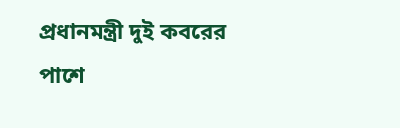প্রধানমন্ত্রী দুই কবরের পাশে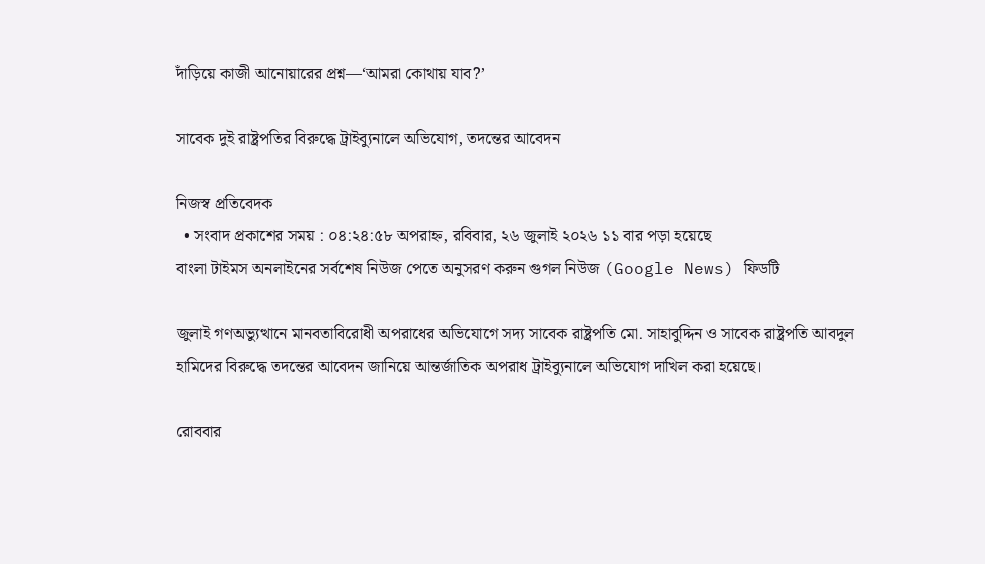দাঁড়িয়ে কাজী আনোয়ারের প্রশ্ন—‘আমরা কোথায় যাব?’

সাবেক দুই রাষ্ট্রপতির বিরুদ্ধে ট্রাইব্যুনালে অভিযোগ, তদন্তের আবেদন

নিজস্ব প্রতিবেদক
  • সংবাদ প্রকাশের সময় : ০৪:২৪:৫৮ অপরাহ্ন, রবিবার, ২৬ জুলাই ২০২৬ ১১ বার পড়া হয়েছে
বাংলা টাইমস অনলাইনের সর্বশেষ নিউজ পেতে অনুসরণ করুন গুগল নিউজ (Google News) ফিডটি

জুলাই গণঅভ্যুত্থানে মানবতাবিরোধী অপরাধের অভিযোগে সদ্য সাবেক রাষ্ট্রপতি মো. সাহাবুদ্দিন ও সাবেক রাষ্ট্রপতি আবদুল হামিদের বিরুদ্ধে তদন্তের আবেদন জানিয়ে আন্তর্জাতিক অপরাধ ট্রাইব্যুনালে অভিযোগ দাখিল করা হয়েছে।

রোববার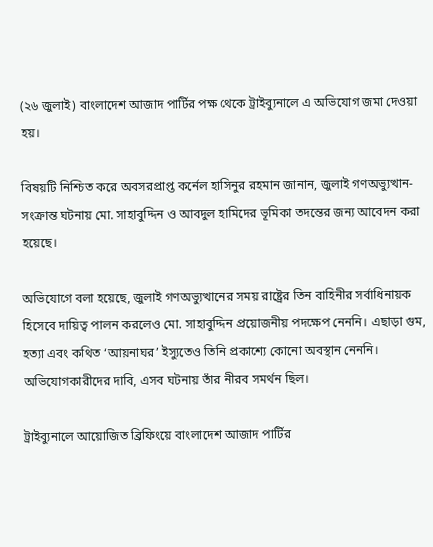(২৬ জুলাই) বাংলাদেশ আজাদ পার্টির পক্ষ থেকে ট্রাইব্যুনালে এ অভিযোগ জমা দেওয়া হয়।

বিষয়টি নিশ্চিত করে অবসরপ্রাপ্ত কর্নেল হাসিনুর রহমান জানান, জুলাই গণঅভ্যুত্থান-সংক্রান্ত ঘটনায় মো. সাহাবুদ্দিন ও আবদুল হামিদের ভূমিকা তদন্তের জন্য আবেদন করা হয়েছে।

অভিযোগে বলা হয়েছে, জুলাই গণঅভ্যুত্থানের সময় রাষ্ট্রের তিন বাহিনীর সর্বাধিনায়ক হিসেবে দায়িত্ব পালন করলেও মো. সাহাবুদ্দিন প্রয়োজনীয় পদক্ষেপ নেননি। এছাড়া গুম, হত্যা এবং কথিত ‘আয়নাঘর’ ইস্যুতেও তিনি প্রকাশ্যে কোনো অবস্থান নেননি। অভিযোগকারীদের দাবি, এসব ঘটনায় তাঁর নীরব সমর্থন ছিল।

ট্রাইব্যুনালে আয়োজিত ব্রিফিংয়ে বাংলাদেশ আজাদ পার্টির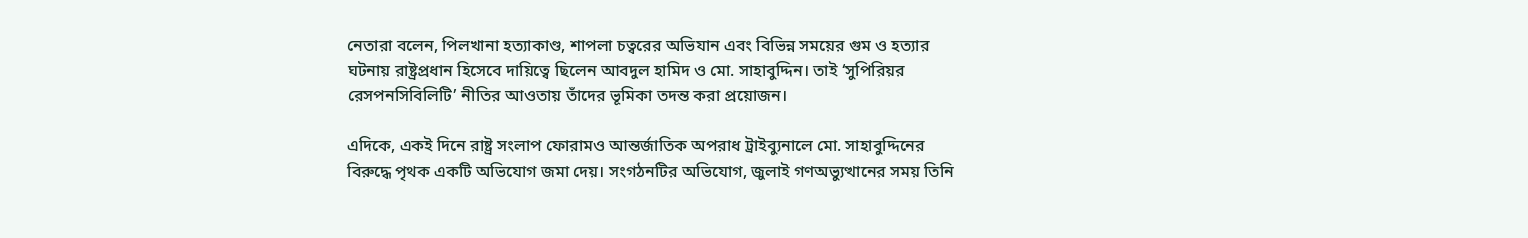নেতারা বলেন, পিলখানা হত্যাকাণ্ড, শাপলা চত্বরের অভিযান এবং বিভিন্ন সময়ের গুম ও হত্যার ঘটনায় রাষ্ট্রপ্রধান হিসেবে দায়িত্বে ছিলেন আবদুল হামিদ ও মো. সাহাবুদ্দিন। তাই ‘সুপিরিয়র রেসপনসিবিলিটি’ নীতির আওতায় তাঁদের ভূমিকা তদন্ত করা প্রয়োজন।

এদিকে, একই দিনে রাষ্ট্র সংলাপ ফোরামও আন্তর্জাতিক অপরাধ ট্রাইব্যুনালে মো. সাহাবুদ্দিনের বিরুদ্ধে পৃথক একটি অভিযোগ জমা দেয়। সংগঠনটির অভিযোগ, জুলাই গণঅভ্যুত্থানের সময় তিনি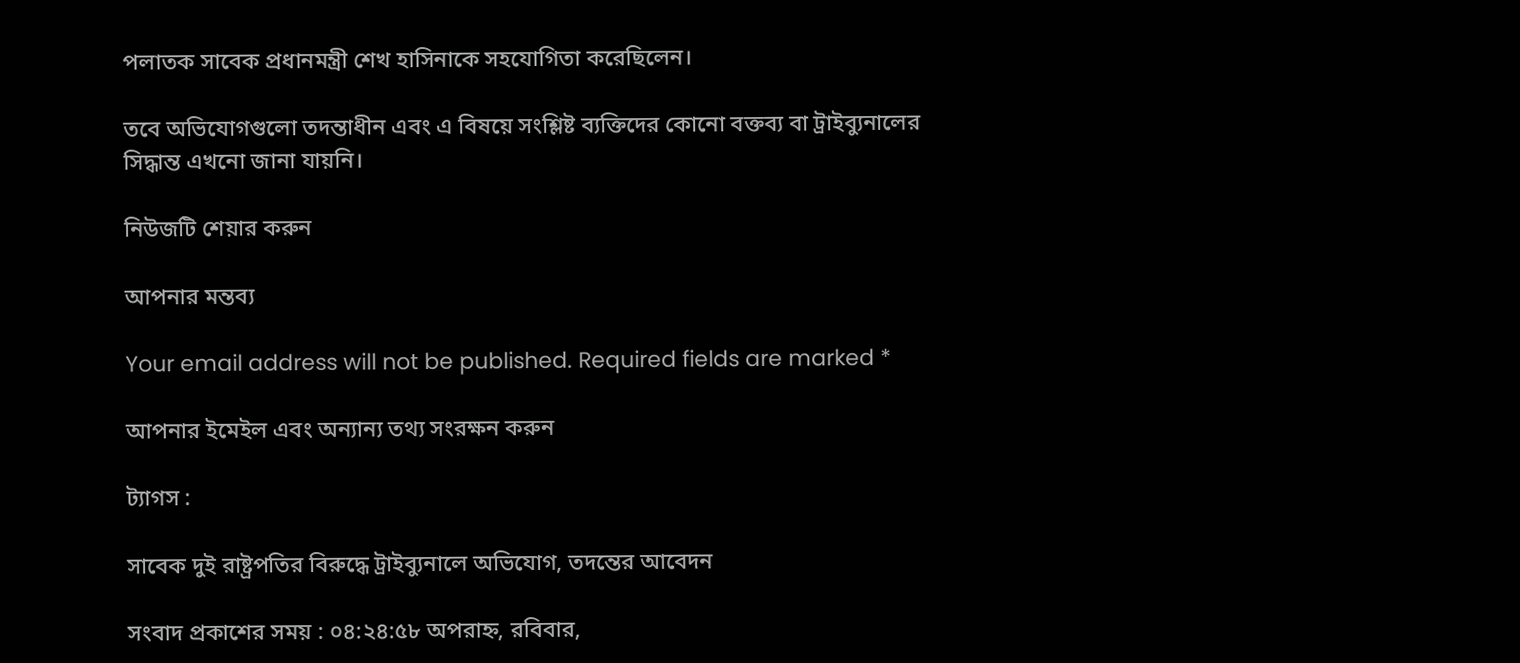পলাতক সাবেক প্রধানমন্ত্রী শেখ হাসিনাকে সহযোগিতা করেছিলেন।

তবে অভিযোগগুলো তদন্তাধীন এবং এ বিষয়ে সংশ্লিষ্ট ব্যক্তিদের কোনো বক্তব্য বা ট্রাইব্যুনালের সিদ্ধান্ত এখনো জানা যায়নি।

নিউজটি শেয়ার করুন

আপনার মন্তব্য

Your email address will not be published. Required fields are marked *

আপনার ইমেইল এবং অন্যান্য তথ্য সংরক্ষন করুন

ট্যাগস :

সাবেক দুই রাষ্ট্রপতির বিরুদ্ধে ট্রাইব্যুনালে অভিযোগ, তদন্তের আবেদন

সংবাদ প্রকাশের সময় : ০৪:২৪:৫৮ অপরাহ্ন, রবিবার,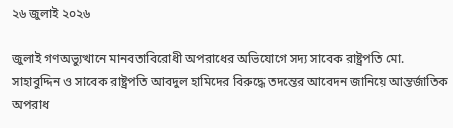২৬ জুলাই ২০২৬

জুলাই গণঅভ্যুত্থানে মানবতাবিরোধী অপরাধের অভিযোগে সদ্য সাবেক রাষ্ট্রপতি মো. সাহাবুদ্দিন ও সাবেক রাষ্ট্রপতি আবদুল হামিদের বিরুদ্ধে তদন্তের আবেদন জানিয়ে আন্তর্জাতিক অপরাধ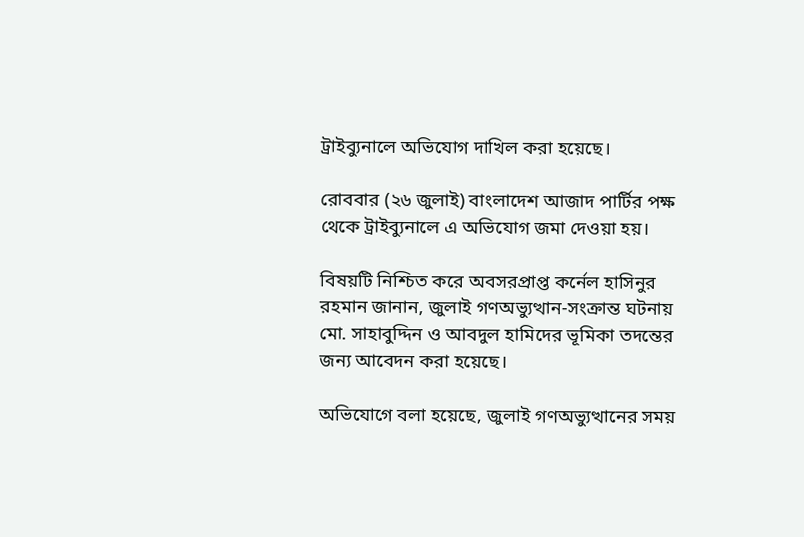ট্রাইব্যুনালে অভিযোগ দাখিল করা হয়েছে।

রোববার (২৬ জুলাই) বাংলাদেশ আজাদ পার্টির পক্ষ থেকে ট্রাইব্যুনালে এ অভিযোগ জমা দেওয়া হয়।

বিষয়টি নিশ্চিত করে অবসরপ্রাপ্ত কর্নেল হাসিনুর রহমান জানান, জুলাই গণঅভ্যুত্থান-সংক্রান্ত ঘটনায় মো. সাহাবুদ্দিন ও আবদুল হামিদের ভূমিকা তদন্তের জন্য আবেদন করা হয়েছে।

অভিযোগে বলা হয়েছে, জুলাই গণঅভ্যুত্থানের সময়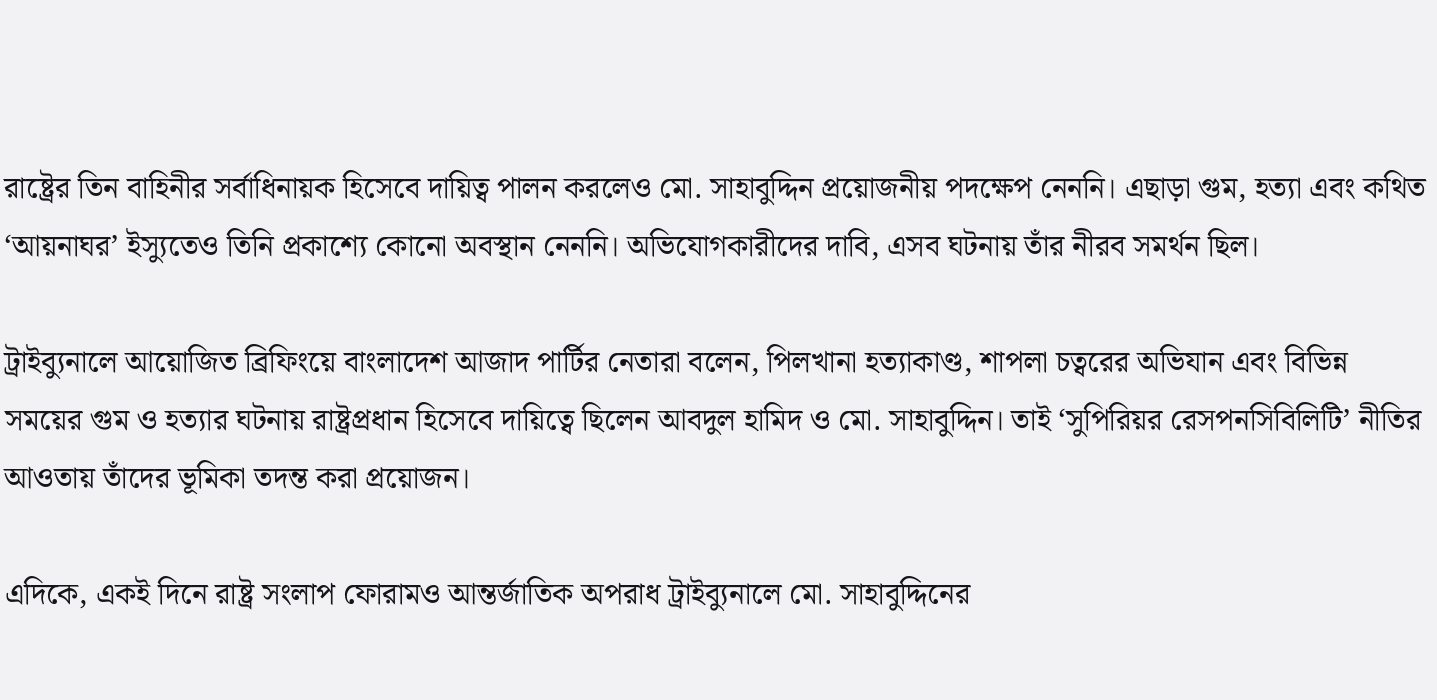রাষ্ট্রের তিন বাহিনীর সর্বাধিনায়ক হিসেবে দায়িত্ব পালন করলেও মো. সাহাবুদ্দিন প্রয়োজনীয় পদক্ষেপ নেননি। এছাড়া গুম, হত্যা এবং কথিত ‘আয়নাঘর’ ইস্যুতেও তিনি প্রকাশ্যে কোনো অবস্থান নেননি। অভিযোগকারীদের দাবি, এসব ঘটনায় তাঁর নীরব সমর্থন ছিল।

ট্রাইব্যুনালে আয়োজিত ব্রিফিংয়ে বাংলাদেশ আজাদ পার্টির নেতারা বলেন, পিলখানা হত্যাকাণ্ড, শাপলা চত্বরের অভিযান এবং বিভিন্ন সময়ের গুম ও হত্যার ঘটনায় রাষ্ট্রপ্রধান হিসেবে দায়িত্বে ছিলেন আবদুল হামিদ ও মো. সাহাবুদ্দিন। তাই ‘সুপিরিয়র রেসপনসিবিলিটি’ নীতির আওতায় তাঁদের ভূমিকা তদন্ত করা প্রয়োজন।

এদিকে, একই দিনে রাষ্ট্র সংলাপ ফোরামও আন্তর্জাতিক অপরাধ ট্রাইব্যুনালে মো. সাহাবুদ্দিনের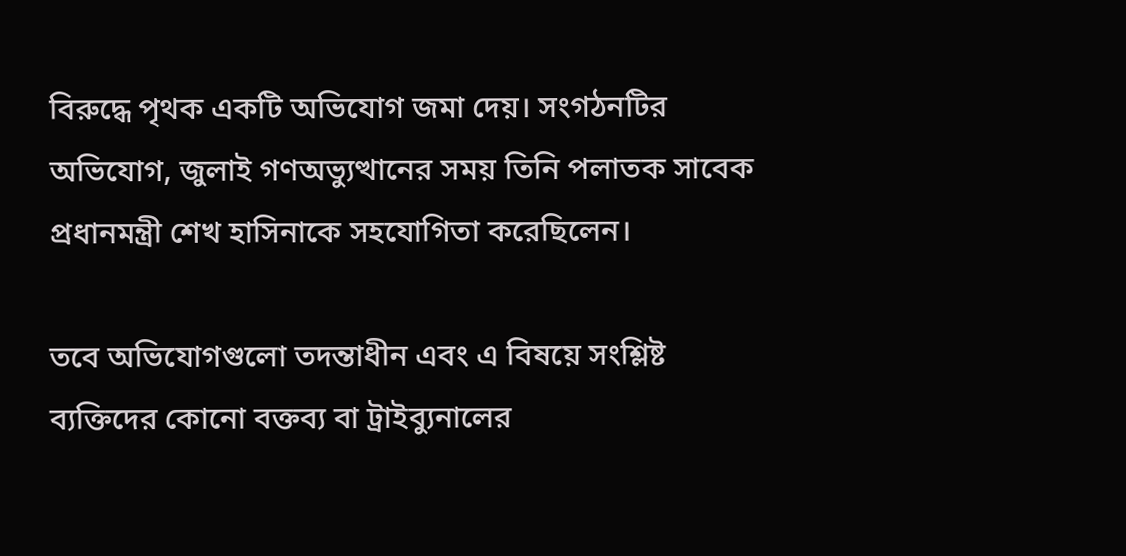বিরুদ্ধে পৃথক একটি অভিযোগ জমা দেয়। সংগঠনটির অভিযোগ, জুলাই গণঅভ্যুত্থানের সময় তিনি পলাতক সাবেক প্রধানমন্ত্রী শেখ হাসিনাকে সহযোগিতা করেছিলেন।

তবে অভিযোগগুলো তদন্তাধীন এবং এ বিষয়ে সংশ্লিষ্ট ব্যক্তিদের কোনো বক্তব্য বা ট্রাইব্যুনালের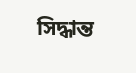সিদ্ধান্ত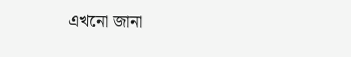এখনো জানা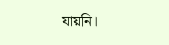যায়নি।